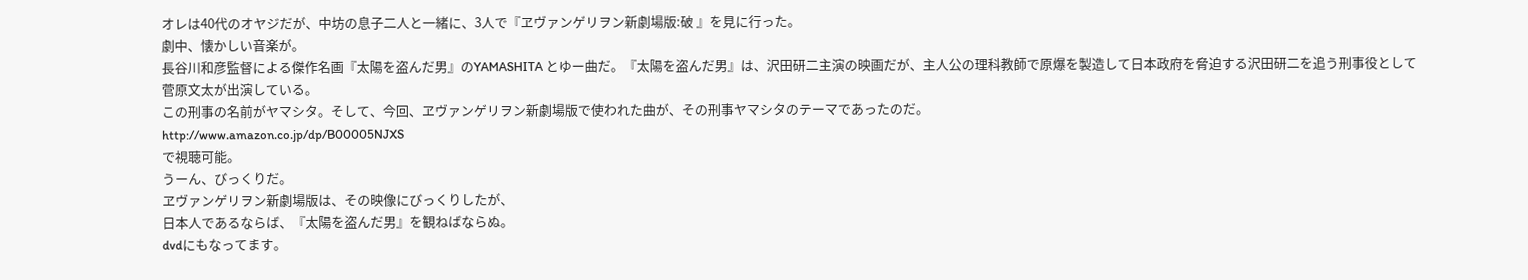オレは40代のオヤジだが、中坊の息子二人と一緒に、3人で『ヱヴァンゲリヲン新劇場版:破 』を見に行った。
劇中、懐かしい音楽が。
長谷川和彦監督による傑作名画『太陽を盗んだ男』のYAMASHITA とゆー曲だ。『太陽を盗んだ男』は、沢田研二主演の映画だが、主人公の理科教師で原爆を製造して日本政府を脅迫する沢田研二を追う刑事役として
菅原文太が出演している。
この刑事の名前がヤマシタ。そして、今回、ヱヴァンゲリヲン新劇場版で使われた曲が、その刑事ヤマシタのテーマであったのだ。
http://www.amazon.co.jp/dp/B00005NJXS
で視聴可能。
うーん、びっくりだ。
ヱヴァンゲリヲン新劇場版は、その映像にびっくりしたが、
日本人であるならば、『太陽を盗んだ男』を観ねばならぬ。
dvdにもなってます。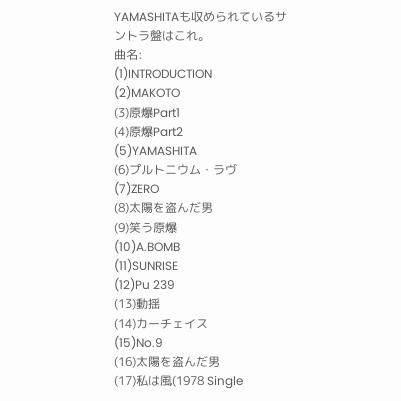YAMASHITAも収められているサントラ盤はこれ。
曲名:
(1)INTRODUCTION
(2)MAKOTO
(3)原爆Part1
(4)原爆Part2
(5)YAMASHITA
(6)プルトニウム・ラヴ
(7)ZERO
(8)太陽を盗んだ男
(9)笑う原爆
(10)A.BOMB
(11)SUNRISE
(12)Pu 239
(13)動揺
(14)カーチェイス
(15)No.9
(16)太陽を盗んだ男
(17)私は風(1978 Single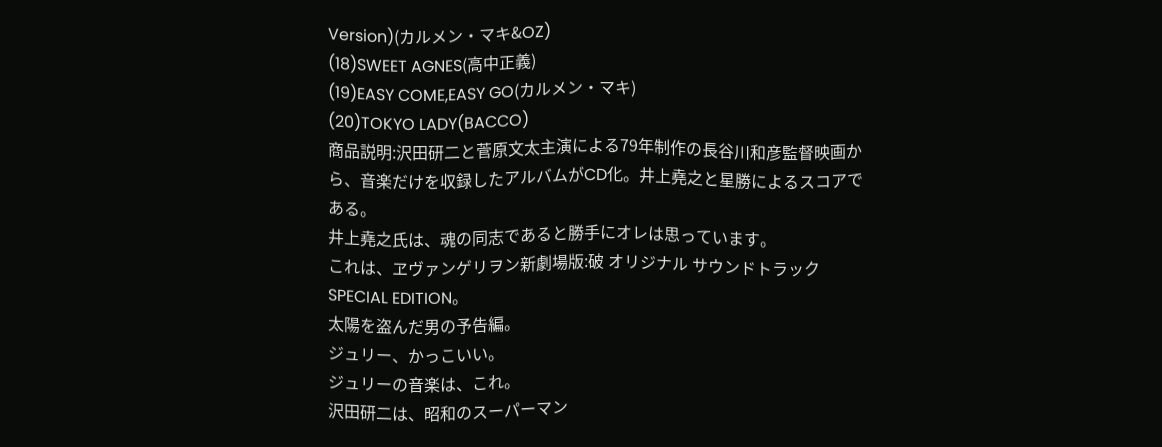Version)(カルメン・マキ&OZ)
(18)SWEET AGNES(高中正義)
(19)EASY COME,EASY GO(カルメン・マキ)
(20)TOKYO LADY(BACCO)
商品説明:沢田研二と菅原文太主演による79年制作の長谷川和彦監督映画から、音楽だけを収録したアルバムがCD化。井上堯之と星勝によるスコアである。
井上堯之氏は、魂の同志であると勝手にオレは思っています。
これは、ヱヴァンゲリヲン新劇場版:破 オリジナル サウンドトラック SPECIAL EDITION。
太陽を盗んだ男の予告編。
ジュリー、かっこいい。
ジュリーの音楽は、これ。
沢田研二は、昭和のスーパーマン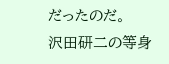だったのだ。
沢田研二の等身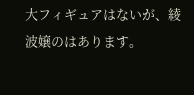大フィギュアはないが、綾波嬢のはあります。